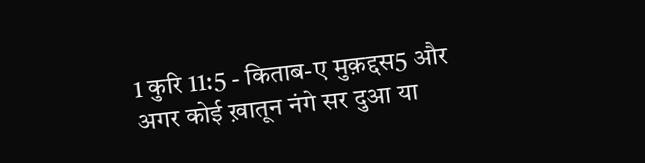1 कुरि 11:5 - किताब-ए मुक़द्दस5 और अगर कोई ख़ातून नंगे सर दुआ या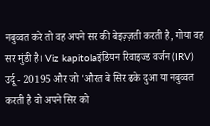नबुव्वत करे तो वह अपने सर की बेइज़्ज़ती करती है, गोया वह सर मुंडी है। Viz kapitolaइंडियन रिवाइज्ड वर्जन (IRV) उर्दू - 20195 और जो 'औरत बे सिर ढके दुआ या नबुव्वत करती है वो अपने सिर को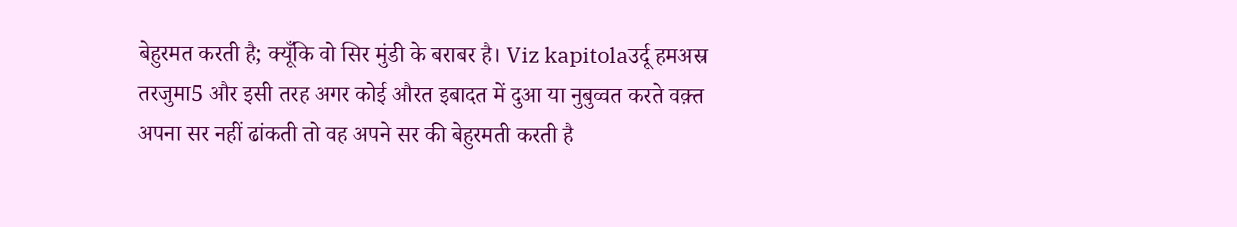बेहुरमत करती है; क्यूँकि वो सिर मुंडी के बराबर है। Viz kapitolaउर्दू हमअस्र तरजुमा5 और इसी तरह अगर कोई औरत इबादत में दुआ या नुबुव्वत करते वक़्त अपना सर नहीं ढांकती तो वह अपने सर की बेहुरमती करती है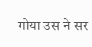गोया उस ने सर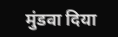मुंडवा दिया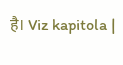है। Viz kapitola |